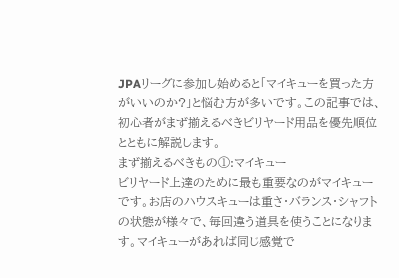JPAリーグに参加し始めると「マイキューを買った方がいいのか?」と悩む方が多いです。この記事では、初心者がまず揃えるべきビリヤード用品を優先順位とともに解説します。
まず揃えるべきもの①:マイキュー
ビリヤード上達のために最も重要なのがマイキューです。お店のハウスキューは重さ・バランス・シャフトの状態が様々で、毎回違う道具を使うことになります。マイキューがあれば同じ感覚で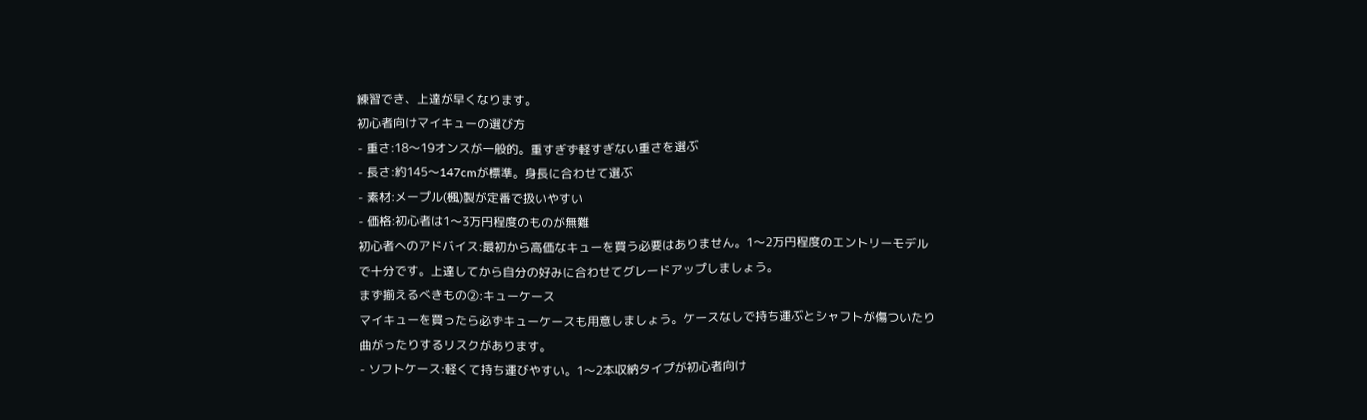練習でき、上達が早くなります。
初心者向けマイキューの選び方
- 重さ:18〜19オンスが一般的。重すぎず軽すぎない重さを選ぶ
- 長さ:約145〜147cmが標準。身長に合わせて選ぶ
- 素材:メープル(楓)製が定番で扱いやすい
- 価格:初心者は1〜3万円程度のものが無難
初心者へのアドバイス:最初から高価なキューを買う必要はありません。1〜2万円程度のエントリーモデルで十分です。上達してから自分の好みに合わせてグレードアップしましょう。
まず揃えるべきもの②:キューケース
マイキューを買ったら必ずキューケースも用意しましょう。ケースなしで持ち運ぶとシャフトが傷ついたり曲がったりするリスクがあります。
- ソフトケース:軽くて持ち運びやすい。1〜2本収納タイプが初心者向け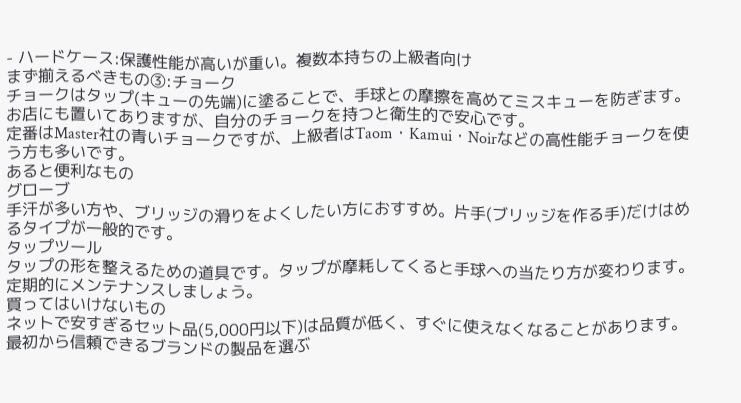- ハードケース:保護性能が高いが重い。複数本持ちの上級者向け
まず揃えるべきもの③:チョーク
チョークはタップ(キューの先端)に塗ることで、手球との摩擦を高めてミスキューを防ぎます。お店にも置いてありますが、自分のチョークを持つと衛生的で安心です。
定番はMaster社の青いチョークですが、上級者はTaom・Kamui・Noirなどの高性能チョークを使う方も多いです。
あると便利なもの
グローブ
手汗が多い方や、ブリッジの滑りをよくしたい方におすすめ。片手(ブリッジを作る手)だけはめるタイプが一般的です。
タップツール
タップの形を整えるための道具です。タップが摩耗してくると手球への当たり方が変わります。定期的にメンテナンスしましょう。
買ってはいけないもの
ネットで安すぎるセット品(5,000円以下)は品質が低く、すぐに使えなくなることがあります。最初から信頼できるブランドの製品を選ぶ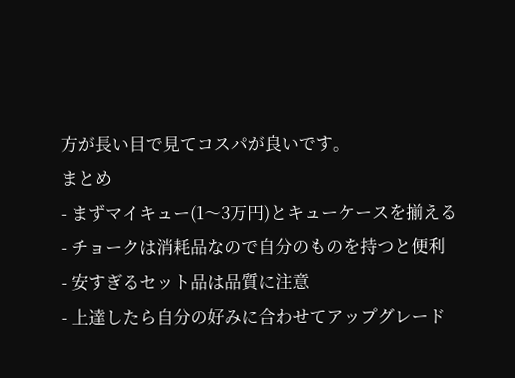方が長い目で見てコスパが良いです。
まとめ
- まずマイキュー(1〜3万円)とキューケースを揃える
- チョークは消耗品なので自分のものを持つと便利
- 安すぎるセット品は品質に注意
- 上達したら自分の好みに合わせてアップグレード